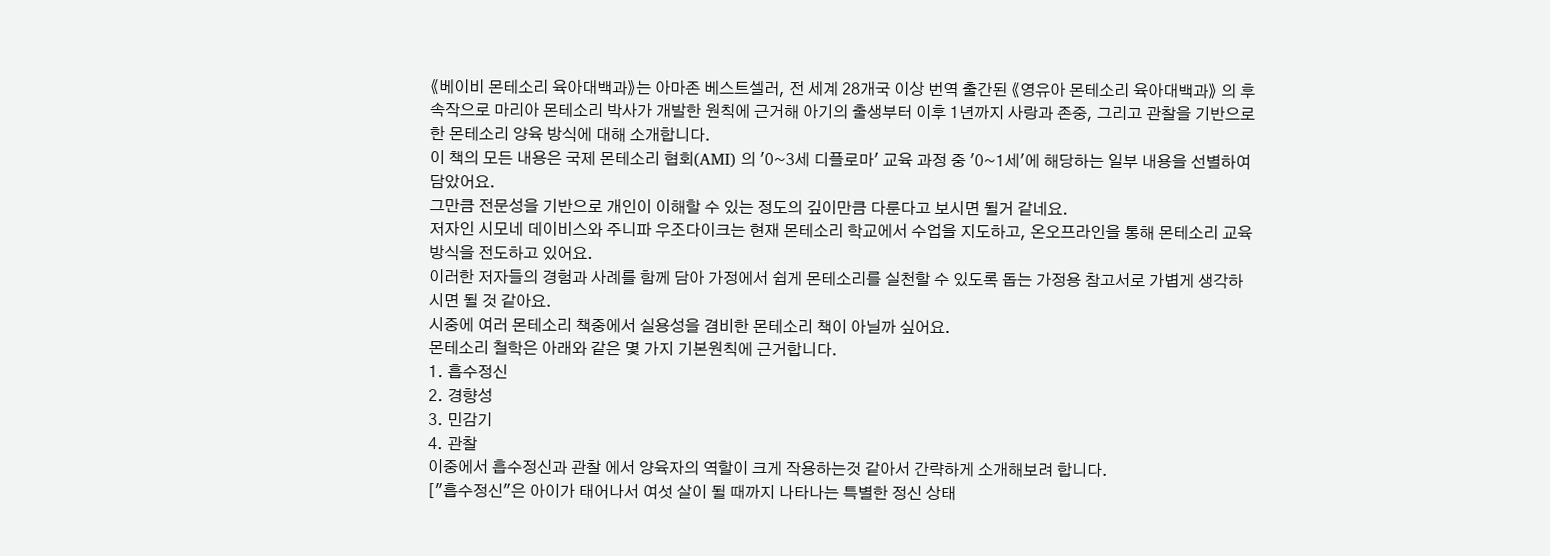《베이비 몬테소리 육아대백과》는 아마존 베스트셀러, 전 세계 28개국 이상 번역 출간된 《영유아 몬테소리 육아대백과》 의 후속작으로 마리아 몬테소리 박사가 개발한 원칙에 근거해 아기의 출생부터 이후 1년까지 사랑과 존중, 그리고 관찰을 기반으로 한 몬테소리 양육 방식에 대해 소개합니다.
이 책의 모든 내용은 국제 몬테소리 협회(AMI) 의 '0~3세 디플로마' 교육 과정 중 '0~1세'에 해당하는 일부 내용을 선별하여 담았어요.
그만큼 전문성을 기반으로 개인이 이해할 수 있는 정도의 깊이만큼 다룬다고 보시면 될거 같네요.
저자인 시모네 데이비스와 주니파 우조다이크는 현재 몬테소리 학교에서 수업을 지도하고, 온오프라인을 통해 몬테소리 교육방식을 전도하고 있어요.
이러한 저자들의 경험과 사례를 함께 담아 가정에서 쉽게 몬테소리를 실천할 수 있도록 돕는 가정용 참고서로 가볍게 생각하시면 될 것 같아요.
시중에 여러 몬테소리 책중에서 실용성을 겸비한 몬테소리 책이 아닐까 싶어요.
몬테소리 철학은 아래와 같은 몇 가지 기본원칙에 근거합니다.
1. 흡수정신
2. 경향성
3. 민감기
4. 관찰
이중에서 흡수정신과 관찰 에서 양육자의 역할이 크게 작용하는것 같아서 간략하게 소개해보려 합니다.
["흡수정신"은 아이가 태어나서 여섯 살이 될 때까지 나타나는 특별한 정신 상태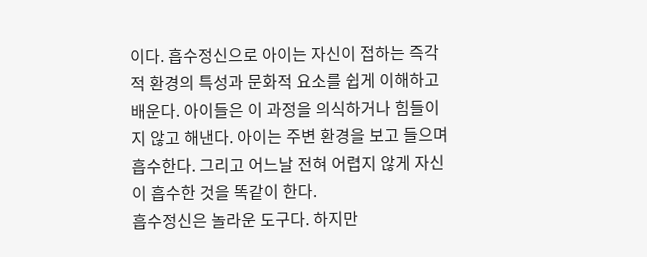이다. 흡수정신으로 아이는 자신이 접하는 즉각적 환경의 특성과 문화적 요소를 쉽게 이해하고 배운다. 아이들은 이 과정을 의식하거나 힘들이지 않고 해낸다. 아이는 주변 환경을 보고 들으며 흡수한다. 그리고 어느날 전혀 어렵지 않게 자신이 흡수한 것을 똑같이 한다.
흡수정신은 놀라운 도구다. 하지만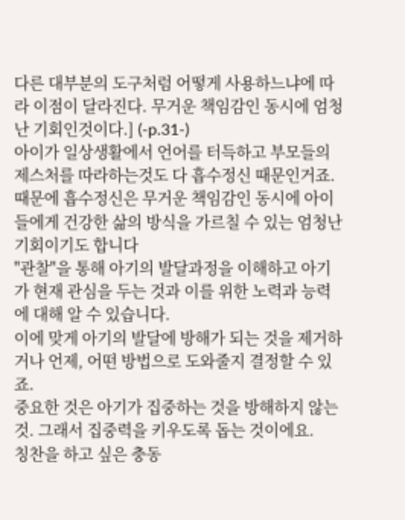다른 대부분의 도구처럼 어떻게 사용하느냐에 따라 이점이 달라진다. 무거운 책임감인 동시에 엄청난 기회인것이다.] (-p.31-)
아이가 일상생활에서 언어를 터득하고 부모들의 제스처를 따라하는것도 다 흡수정신 때문인거죠.
때문에 흡수정신은 무거운 책임감인 동시에 아이들에게 건강한 삶의 방식을 가르칠 수 있는 엄청난 기회이기도 합니다
"관찰"을 통해 아기의 발달과정을 이해하고 아기가 현재 관심을 두는 것과 이를 위한 노력과 능력에 대해 알 수 있습니다.
이에 맞게 아기의 발달에 방해가 되는 것을 제거하거나 언제, 어떤 방법으로 도와줄지 결정할 수 있죠.
중요한 것은 아기가 집중하는 것을 방해하지 않는 것. 그래서 집중력을 키우도록 돕는 것이에요.
칭찬을 하고 싶은 충동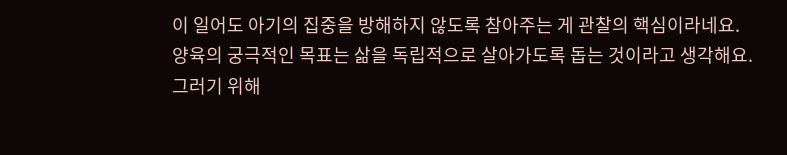이 일어도 아기의 집중을 방해하지 않도록 참아주는 게 관찰의 핵심이라네요.
양육의 궁극적인 목표는 삶을 독립적으로 살아가도록 돕는 것이라고 생각해요.
그러기 위해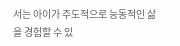서는 아이가 주도적으로 능동적인 삶을 경험할 수 있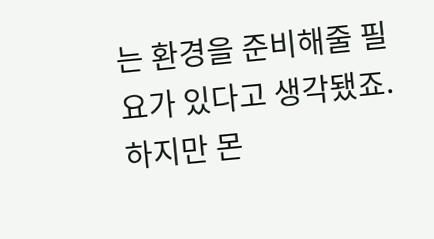는 환경을 준비해줄 필요가 있다고 생각됐죠.
하지만 몬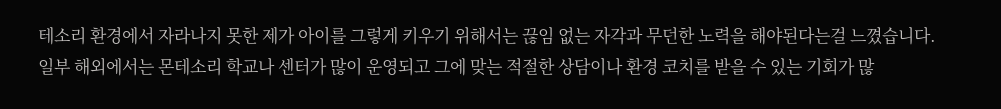테소리 환경에서 자라나지 못한 제가 아이를 그렇게 키우기 위해서는 끊임 없는 자각과 무던한 노력을 해야된다는걸 느꼈습니다.
일부 해외에서는 몬테소리 학교나 센터가 많이 운영되고 그에 맞는 적절한 상담이나 환경 코치를 받을 수 있는 기회가 많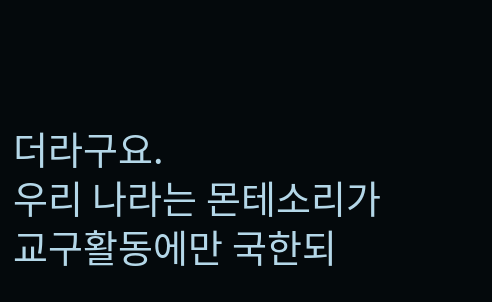더라구요.
우리 나라는 몬테소리가 교구활동에만 국한되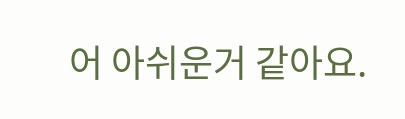어 아쉬운거 같아요.